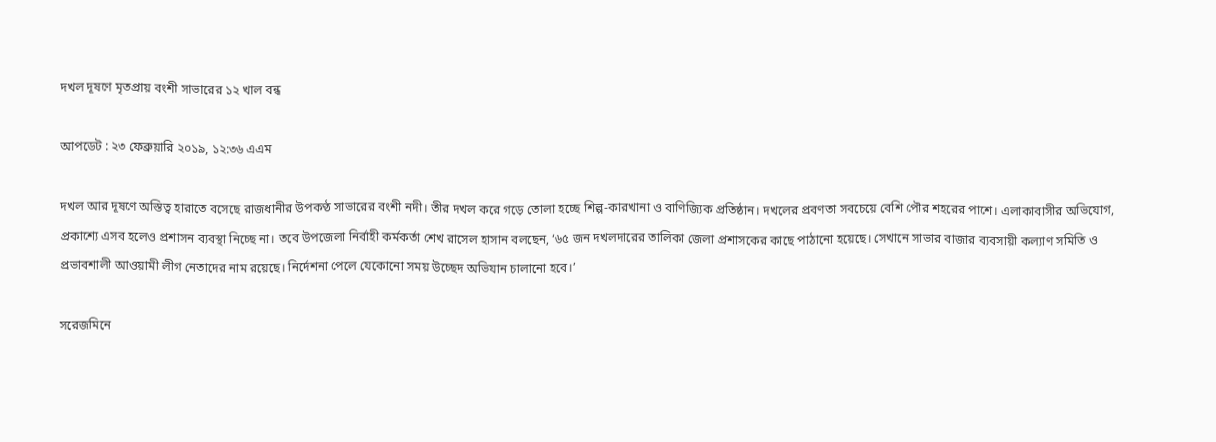দখল দূষণে মৃতপ্রায় বংশী সাভারের ১২ খাল বন্ধ

আপডেট : ২৩ ফেব্রুয়ারি ২০১৯, ১২:৩৬ এএম

দখল আর দূষণে অস্তিত্ব হারাতে বসেছে রাজধানীর উপকণ্ঠ সাভারের বংশী নদী। তীর দখল করে গড়ে তোলা হচ্ছে শিল্প-কারখানা ও বাণিজ্যিক প্রতিষ্ঠান। দখলের প্রবণতা সবচেয়ে বেশি পৌর শহরের পাশে। এলাকাবাসীর অভিযোগ, প্রকাশ্যে এসব হলেও প্রশাসন ব্যবস্থা নিচ্ছে না। তবে উপজেলা নির্বাহী কর্মকর্তা শেখ রাসেল হাসান বলছেন, ‘৬৫ জন দখলদারের তালিকা জেলা প্রশাসকের কাছে পাঠানো হয়েছে। সেখানে সাভার বাজার ব্যবসায়ী কল্যাণ সমিতি ও প্রভাবশালী আওয়ামী লীগ নেতাদের নাম রয়েছে। নির্দেশনা পেলে যেকোনো সময় উচ্ছেদ অভিযান চালানো হবে।’

সরেজমিনে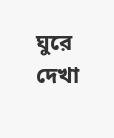ঘুরে দেখা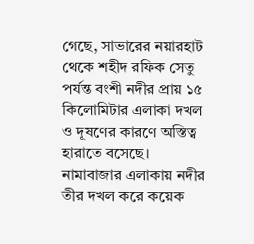গেছে, সাভারের নয়ারহাট থেকে শহীদ রফিক সেতু পর্যন্ত বংশী নদীর প্রায় ১৫ কিলোমিটার এলাকা দখল ও দূষণের কারণে অস্তিত্ব হারাতে বসেছে। নামাবাজার এলাকায় নদীর তীর দখল করে কয়েক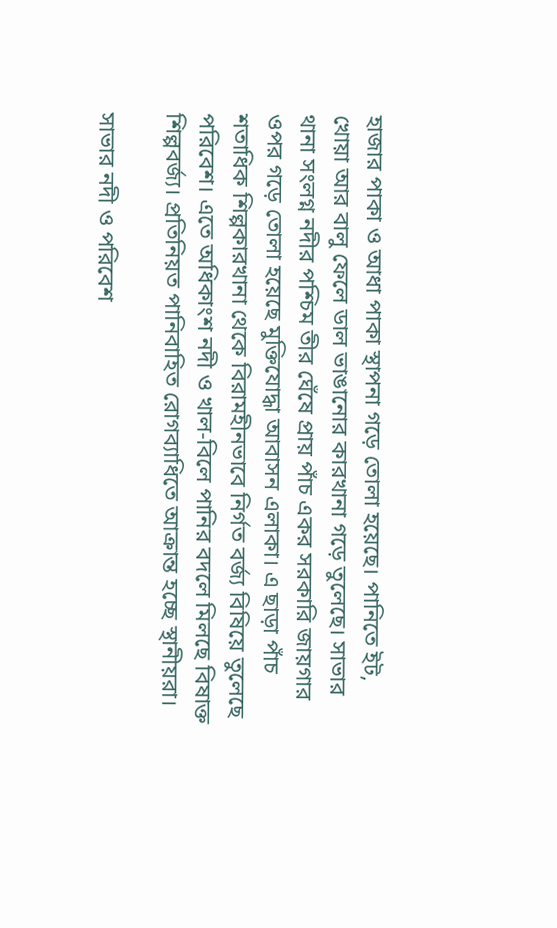হাজার পাকা ও আধা পাকা স্থাপনা গড়ে তোলা হয়েছে। পানিতে ইট, খোয়া আর বালু ফেলে ডাল ভাঙানোর কারখানা গড়ে তুলেছে। সাভার থানা সংলগ্ন নদীর পশ্চিম তীর ঘেঁষে প্রায় পাঁচ একর সরকারি জায়গার ওপর গড়ে তোলা হয়েছে মুক্তিযোদ্ধা আবাসন এলাকা। এ ছাড়া পাঁচ শতাধিক শিল্পকারখানা থেকে বিরামহীনভাবে নির্গত বর্জ্য বিষিয়ে তুলেছে পরিবেশ। এতে অধিকাংশ নদী ও খাল-বিলে পানির বদলে মিলছে বিষাক্ত শিল্পবর্জ্য। প্রতিনিয়ত পানিবাহিত রোগব্যাধিতে আক্রান্ত হচ্ছে স্থানীয়রা।

সাভার নদী ও পরিবেশ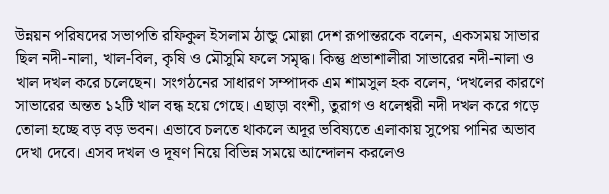উন্নয়ন পরিষদের সভাপতি রফিকুল ইসলাম ঠান্ডু মোল্লা দেশ রূপান্তরকে বলেন, একসময় সাভার ছিল নদী-নালা, খাল-বিল, কৃষি ও মৌসুমি ফলে সমৃদ্ধ। কিন্তু প্রভাশালীরা সাভারের নদী-নালা ও খাল দখল করে চলেছেন। সংগঠনের সাধারণ সম্পাদক এম শামসুল হক বলেন, ‘দখলের কারণে সাভারের অন্তত ১২টি খাল বন্ধ হয়ে গেছে। এছাড়া বংশী, তুরাগ ও ধলেশ্বরী নদী দখল করে গড়ে তোলা হচ্ছে বড় বড় ভবন। এভাবে চলতে থাকলে অদূর ভবিষ্যতে এলাকায় সুপেয় পানির অভাব দেখা দেবে। এসব দখল ও দূষণ নিয়ে বিভিন্ন সময়ে আন্দোলন করলেও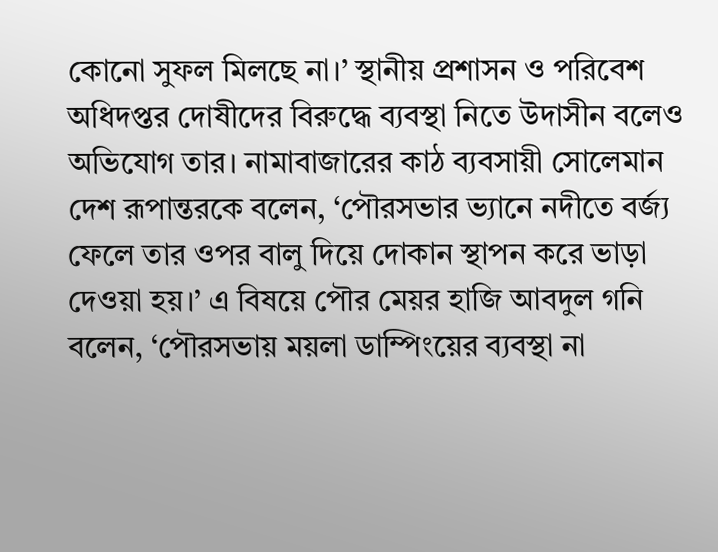কোনো সুফল মিলছে না।’ স্থানীয় প্রশাসন ও পরিবেশ অধিদপ্তর দোষীদের বিরুদ্ধে ব্যবস্থা নিতে উদাসীন বলেও অভিযোগ তার। নামাবাজারের কাঠ ব্যবসায়ী সোলেমান দেশ রূপান্তরকে বলেন, ‘পৌরসভার ভ্যানে নদীতে বর্জ্য ফেলে তার ওপর বালু দিয়ে দোকান স্থাপন করে ভাড়া দেওয়া হয়।’ এ বিষয়ে পৌর মেয়র হাজি আবদুল গনি বলেন, ‘পৌরসভায় ময়লা ডাম্পিংয়ের ব্যবস্থা না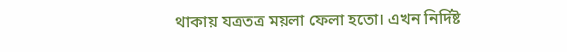থাকায় যত্রতত্র ময়লা ফেলা হতো। এখন নির্দিষ্ট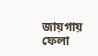জায়গায় ফেলা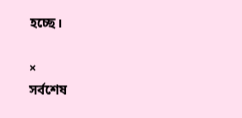হচ্ছে।

×
সর্বশেষ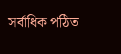সর্বাধিক পঠিত